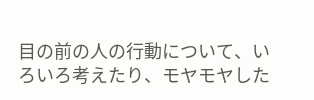目の前の人の行動について、いろいろ考えたり、モヤモヤした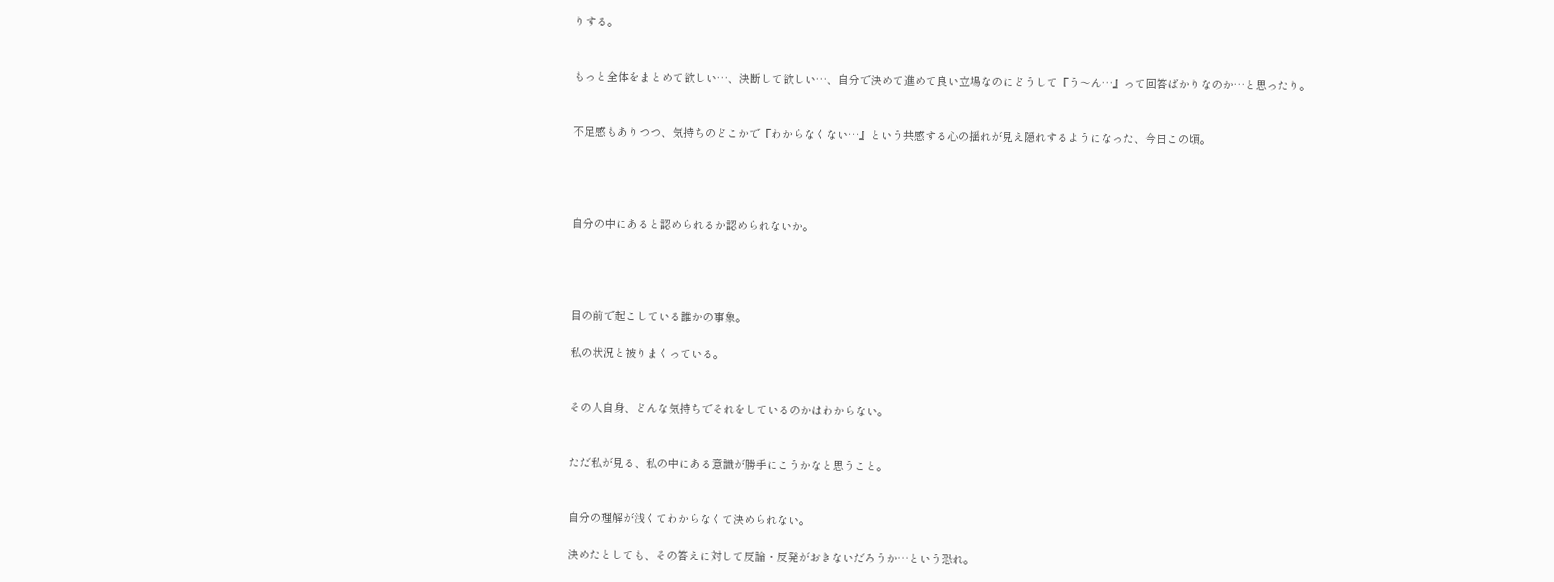りする。


もっと全体をまとめて欲しい…、決断して欲しい…、自分で決めて進めて良い立場なのにどうして『う〜ん…』って回答ばかりなのか…と思ったり。


不足感もありつつ、気持ちのどこかで『わからなくない…』という共感する心の揺れが見え隠れするようになった、今日この頃。




自分の中にあると認められるか認められないか。




目の前で起こしている誰かの事象。

私の状況と被りまくっている。


その人自身、どんな気持ちでそれをしているのかはわからない。


ただ私が見る、私の中にある意識が勝手にこうかなと思うこと。


自分の理解が浅くてわからなくて決められない。

決めたとしても、その答えに対して反論・反発がおきないだろうか…という恐れ。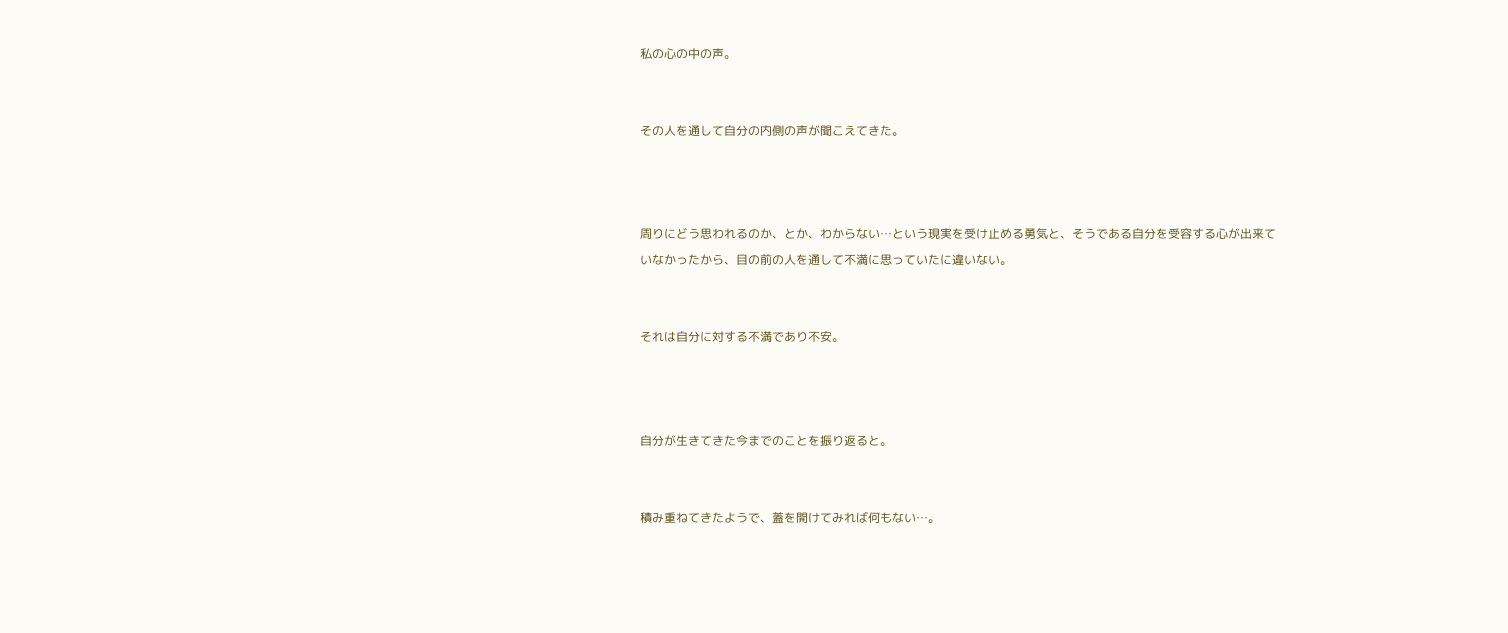私の心の中の声。


その人を通して自分の内側の声が聞こえてきた。



周りにどう思われるのか、とか、わからない…という現実を受け止める勇気と、そうである自分を受容する心が出来ていなかったから、目の前の人を通して不満に思っていたに違いない。


それは自分に対する不満であり不安。



自分が生きてきた今までのことを振り返ると。


積み重ねてきたようで、蓋を開けてみれば何もない…。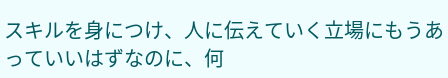スキルを身につけ、人に伝えていく立場にもうあっていいはずなのに、何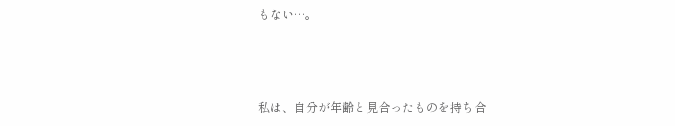もない…。



私は、自分が年齢と見合ったものを持ち合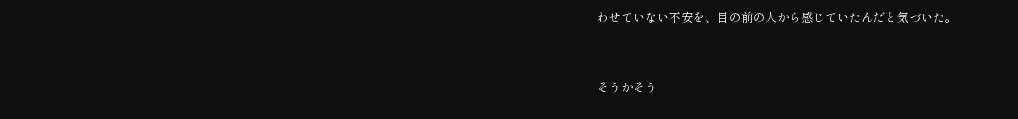わせていない不安を、目の前の人から感じていたんだと気づいた。


そうかそう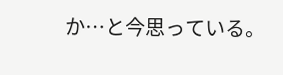か…と今思っている。